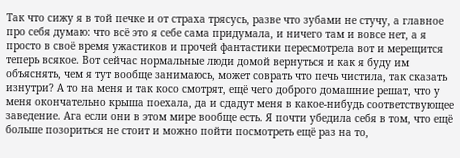Так что сижу я в той печке и от страха трясусь, разве что зубами не стучу, а главное про себя думаю: что всё это я себе сама придумала, и ничего там и вовсе нет, а я просто в своё время ужастиков и прочей фантастики пересмотрела вот и мерещится теперь всякое. Вот сейчас нормальные люди домой вернуться и как я буду им объяснять, чем я тут вообще занимаюсь, может соврать что печь чистила, так сказать изнутри? А то на меня и так косо смотрят, ещё чего доброго домашние решат, что у меня окончательно крыша поехала, да и сдадут меня в какое-нибудь соответствующее заведение. Ага если они в этом мире вообще есть. Я почти убедила себя в том, что ещё больше позориться не стоит и можно пойти посмотреть ещё раз на то,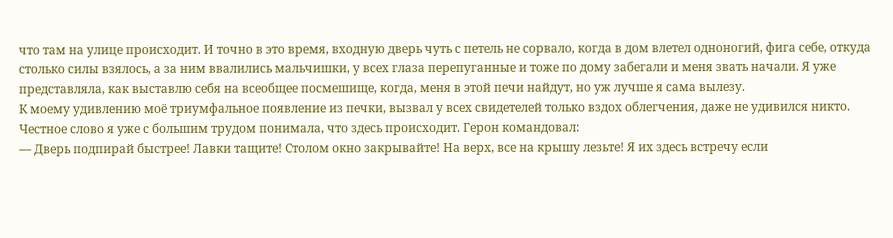что там на улице происходит. И точно в это время, входную дверь чуть с петель не сорвало, когда в дом влетел одноногий, фига себе, откуда столько силы взялось, а за ним ввалились мальчишки, у всех глаза перепуганные и тоже по дому забегали и меня звать начали. Я уже представляла, как выставлю себя на всеобщее посмешище, когда, меня в этой печи найдут, но уж лучше я сама вылезу.
К моему удивлению моё триумфальное появление из печки, вызвал у всех свидетелей только вздох облегчения, даже не удивился никто. Честное слово я уже с большим трудом понимала, что здесь происходит. Герон командовал:
— Дверь подпирай быстрее! Лавки тащите! Столом окно закрывайте! На верх, все на крышу лезьте! Я их здесь встречу если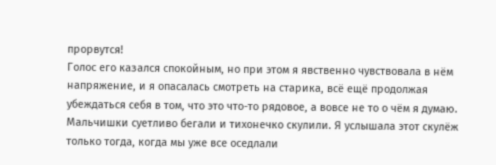прорвутся!
Голос его казался спокойным, но при этом я явственно чувствовала в нём напряжение, и я опасалась смотреть на старика, всё ещё продолжая убеждаться себя в том, что это что-то рядовое, а вовсе не то о чём я думаю. Мальчишки суетливо бегали и тихонечко скулили. Я услышала этот скулёж только тогда, когда мы уже все оседлали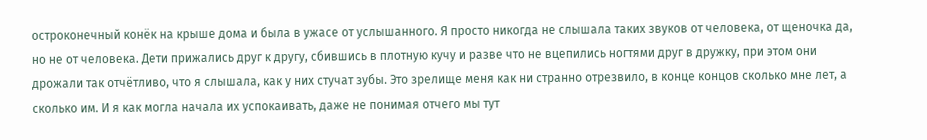остроконечный конёк на крыше дома и была в ужасе от услышанного. Я просто никогда не слышала таких звуков от человека, от щеночка да, но не от человека. Дети прижались друг к другу, сбившись в плотную кучу и разве что не вцепились ногтями друг в дружку, при этом они дрожали так отчётливо, что я слышала, как у них стучат зубы. Это зрелище меня как ни странно отрезвило, в конце концов сколько мне лет, а сколько им. И я как могла начала их успокаивать, даже не понимая отчего мы тут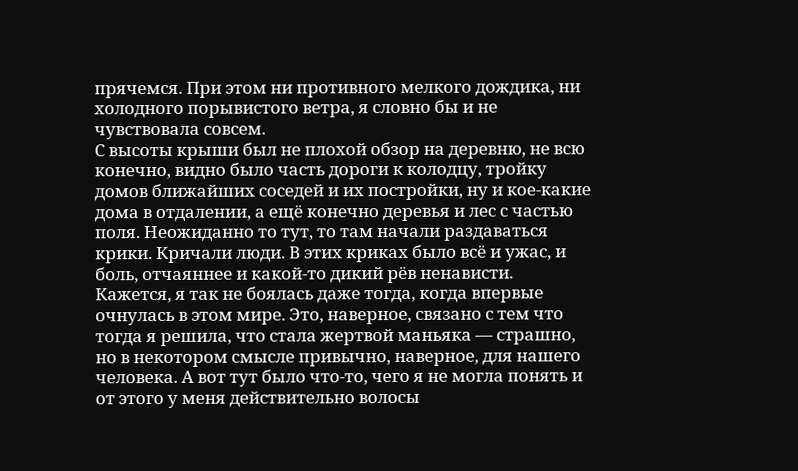прячемся. При этом ни противного мелкого дождика, ни холодного порывистого ветра, я словно бы и не чувствовала совсем.
С высоты крыши был не плохой обзор на деревню, не всю конечно, видно было часть дороги к колодцу, тройку домов ближайших соседей и их постройки, ну и кое-какие дома в отдалении, а ещё конечно деревья и лес с частью поля. Неожиданно то тут, то там начали раздаваться крики. Кричали люди. В этих криках было всё и ужас, и боль, отчаяннее и какой-то дикий рёв ненависти. Кажется, я так не боялась даже тогда, когда впервые очнулась в этом мире. Это, наверное, связано с тем что тогда я решила, что стала жертвой маньяка — страшно, но в некотором смысле привычно, наверное, для нашего человека. А вот тут было что-то, чего я не могла понять и от этого у меня действительно волосы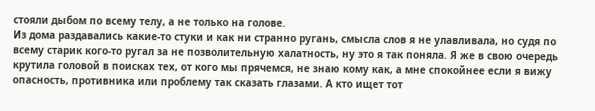стояли дыбом по всему телу, а не только на голове.
Из дома раздавались какие-то стуки и как ни странно ругань, смысла слов я не улавливала, но судя по всему старик кого-то ругал за не позволительную халатность, ну это я так поняла. Я же в свою очередь крутила головой в поисках тех, от кого мы прячемся, не знаю кому как, а мне спокойнее если я вижу опасность, противника или проблему так сказать глазами. А кто ищет тот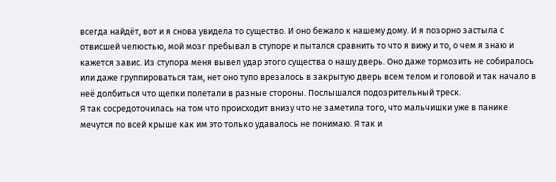всегда найдёт, вот и я снова увидела то существо. И оно бежало к нашему дому. И я позорно застыла с отвисшей челюстью, мой мозг пребывал в ступоре и пытался сравнить то что я вижу и то, о чем я знаю и кажется завис. Из ступора меня вывел удар этого существа о нашу дверь. Оно даже тормозить не собиралось или даже группироваться там, нет оно тупо врезалось в закрытую дверь всем телом и головой и так начало в неё долбиться что щепки полетали в разные стороны. Послышался подозрительный треск.
Я так сосредоточилась на том что происходит внизу что не заметила того, что мальчишки уже в панике мечутся по всей крыше как им это только удавалось не понимаю. Я так и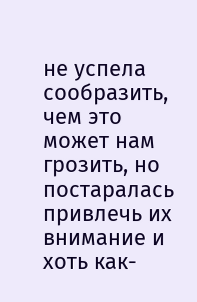не успела сообразить, чем это может нам грозить, но постаралась привлечь их внимание и хоть как-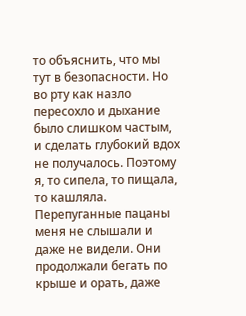то объяснить, что мы тут в безопасности. Но во рту как назло пересохло и дыхание было слишком частым, и сделать глубокий вдох не получалось. Поэтому я, то сипела, то пищала, то кашляла. Перепуганные пацаны меня не слышали и даже не видели. Они продолжали бегать по крыше и орать, даже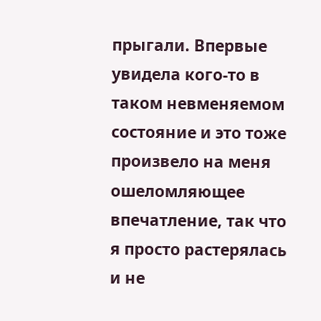прыгали. Впервые увидела кого-то в таком невменяемом состояние и это тоже произвело на меня ошеломляющее впечатление, так что я просто растерялась и не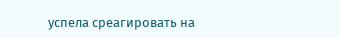успела среагировать на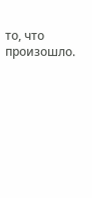то, что произошло.